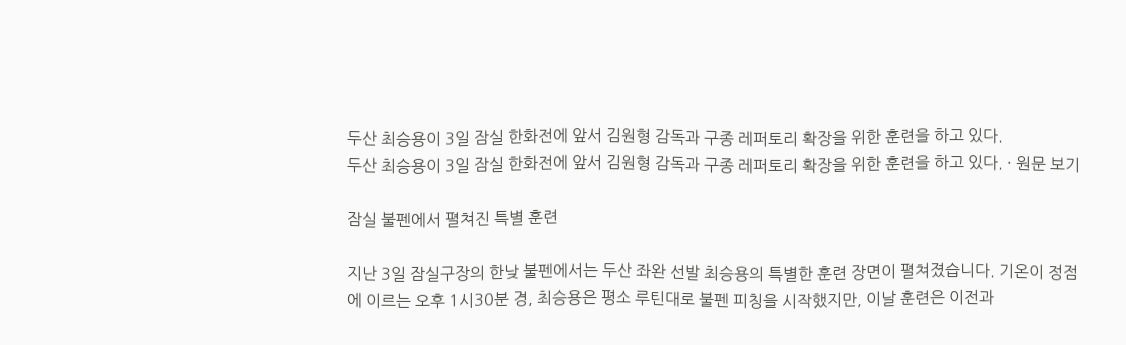두산 최승용이 3일 잠실 한화전에 앞서 김원형 감독과 구종 레퍼토리 확장을 위한 훈련을 하고 있다.
두산 최승용이 3일 잠실 한화전에 앞서 김원형 감독과 구종 레퍼토리 확장을 위한 훈련을 하고 있다. · 원문 보기

잠실 불펜에서 펼쳐진 특별 훈련

지난 3일 잠실구장의 한낮 불펜에서는 두산 좌완 선발 최승용의 특별한 훈련 장면이 펼쳐졌습니다. 기온이 정점에 이르는 오후 1시30분 경, 최승용은 평소 루틴대로 불펜 피칭을 시작했지만, 이날 훈련은 이전과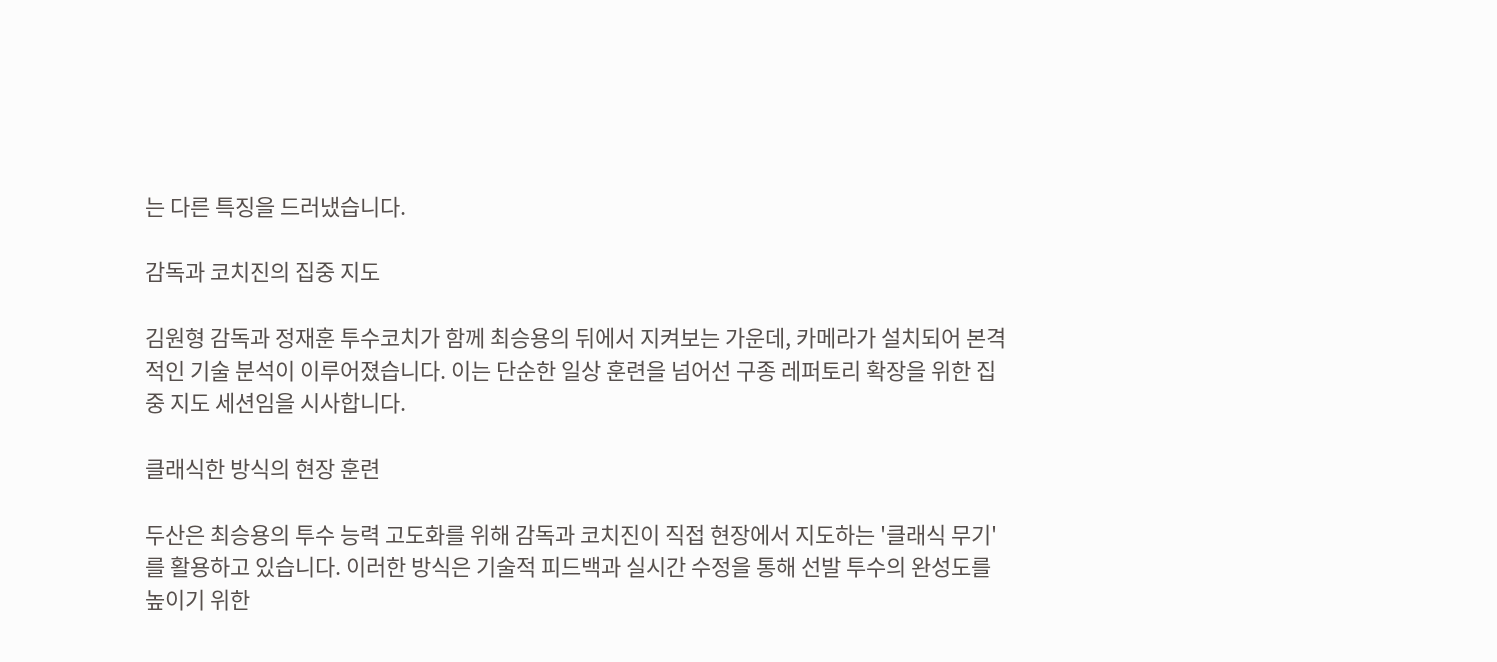는 다른 특징을 드러냈습니다.

감독과 코치진의 집중 지도

김원형 감독과 정재훈 투수코치가 함께 최승용의 뒤에서 지켜보는 가운데, 카메라가 설치되어 본격적인 기술 분석이 이루어졌습니다. 이는 단순한 일상 훈련을 넘어선 구종 레퍼토리 확장을 위한 집중 지도 세션임을 시사합니다.

클래식한 방식의 현장 훈련

두산은 최승용의 투수 능력 고도화를 위해 감독과 코치진이 직접 현장에서 지도하는 '클래식 무기'를 활용하고 있습니다. 이러한 방식은 기술적 피드백과 실시간 수정을 통해 선발 투수의 완성도를 높이기 위한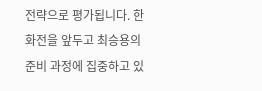전략으로 평가됩니다. 한화전을 앞두고 최승용의 준비 과정에 집중하고 있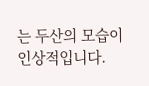는 두산의 모습이 인상적입니다.